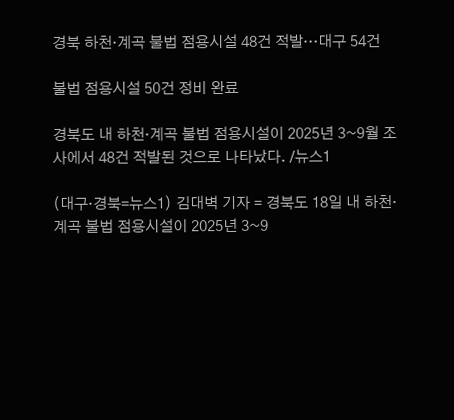경북 하천·계곡 불법 점용시설 48건 적발…대구 54건

불법 점용시설 50건 정비 완료

경북도 내 하천·계곡 불법 점용시설이 2025년 3~9월 조사에서 48건 적발된 것으로 나타났다. /뉴스1

(대구·경북=뉴스1) 김대벽 기자 = 경북도 18일 내 하천·계곡 불법 점용시설이 2025년 3~9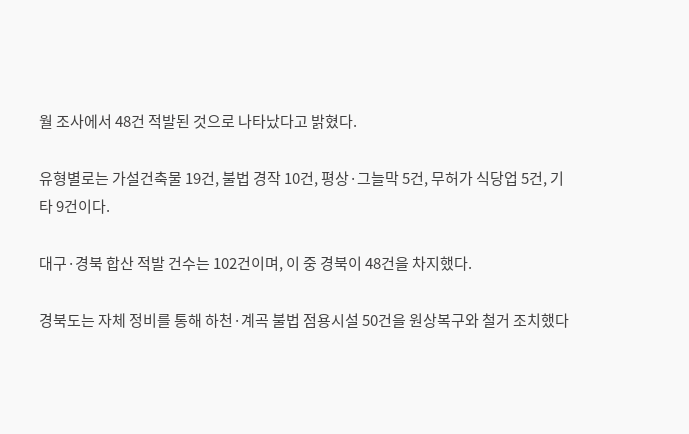월 조사에서 48건 적발된 것으로 나타났다고 밝혔다.

유형별로는 가설건축물 19건, 불법 경작 10건, 평상·그늘막 5건, 무허가 식당업 5건, 기타 9건이다.

대구·경북 합산 적발 건수는 102건이며, 이 중 경북이 48건을 차지했다.

경북도는 자체 정비를 통해 하천·계곡 불법 점용시설 50건을 원상복구와 철거 조치했다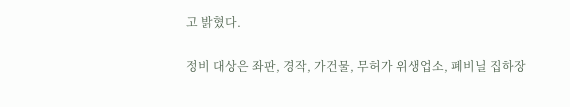고 밝혔다.

정비 대상은 좌판, 경작, 가건물, 무허가 위생업소, 폐비닐 집하장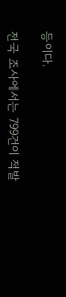등이다.

전국 조사에서는 799건이 적발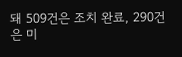돼 509건은 조치 완료, 290건은 미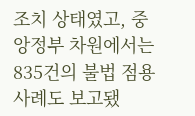조치 상태였고, 중앙정부 차원에서는 835건의 불법 점용 사례도 보고됐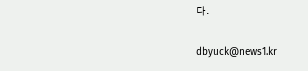다.

dbyuck@news1.kr